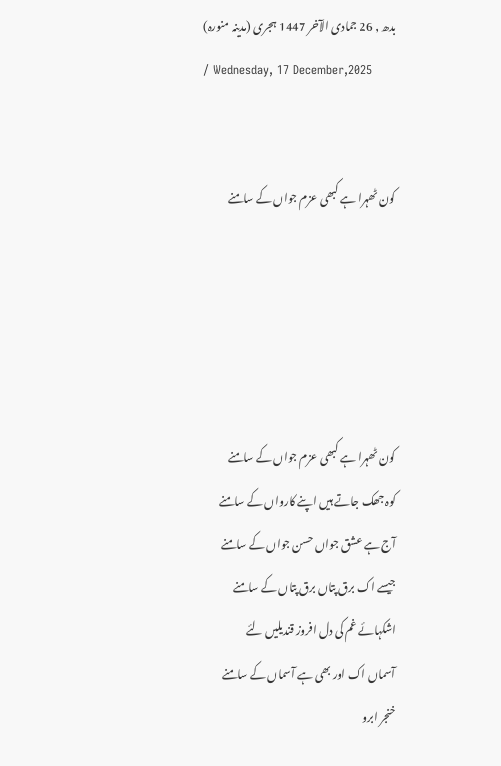بدھ , 26 جمادى الآخر 1447 ہجری (مدینہ منورہ)
/ Wednesday, 17 December,2025


کون ٹھہرا ہے کبھی عزم جواں کے سامنے





کون ٹھہرا ہے کبھی عزم جواں کے سامنے
کوہ جھک جاتے ہیں اپنے کارواں کے سامنے
آج ہے عشق جواں حسن جواں کے سامنے
جیسے اک برق پتاں برق پتاں کے سامنے
اشکہائے غم کی دل افروز قندیلیں لئے
آسماں اک اور بھی ہے آسماں کے سامنے
خنجر ابرو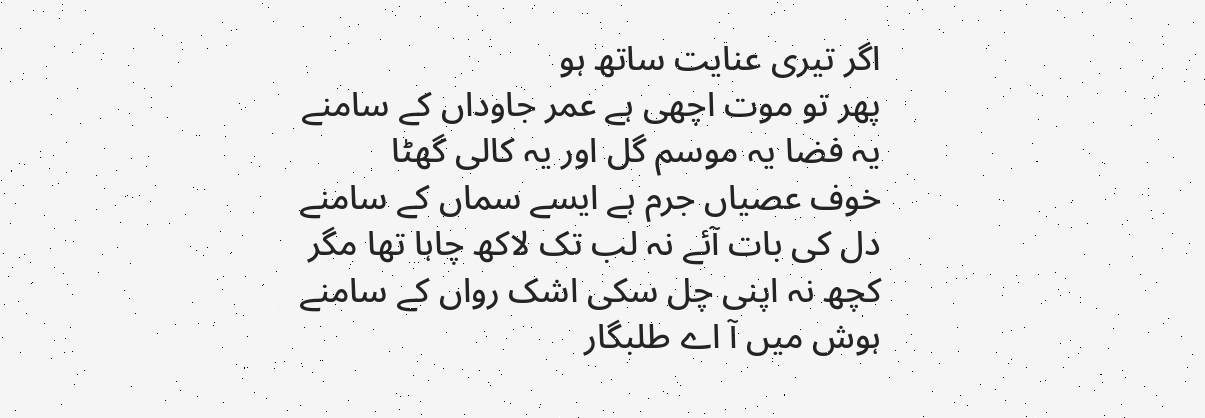اگر تیری عنایت ساتھ ہو
پھر تو موت اچھی ہے عمر جاوداں کے سامنے
یہ فضا یہ موسم گل اور یہ کالی گھٹا
خوف عصیاں جرم ہے ایسے سماں کے سامنے
دل کی بات آئے نہ لب تک لاکھ چاہا تھا مگر
کچھ نہ اپنی چل سکی اشک رواں کے سامنے
ہوش میں آ اے طلبگار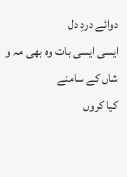دوائے دردِ دل
ایسی ایسی بات وہ بھی مہ و شاں کے سامنے
کیا کروں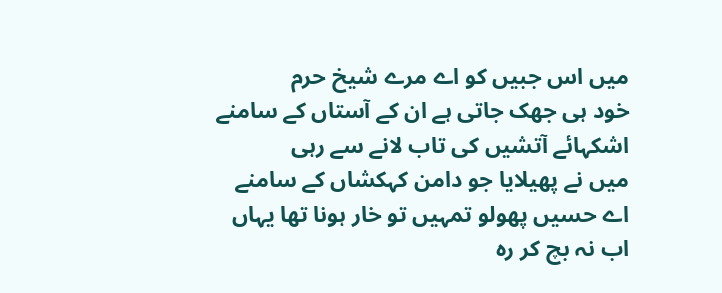میں اس جبیں کو اے مرے شیخ حرم
خود ہی جھک جاتی ہے ان کے آستاں کے سامنے
اشکہائے آتشیں کی تاب لانے سے رہی
میں نے پھیلایا جو دامن کہکشاں کے سامنے
اے حسیں پھولو تمہیں تو خار ہونا تھا یہاں
اب نہ بچ کر رہ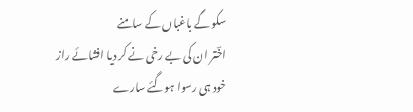سکو گے باغباں کے سامنے
اخؔتر ان کی بے رخی نے کر دیا افشائے راز
خود ہی رسوا ہوگئے سارے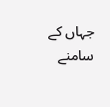جہاں کے سامنے